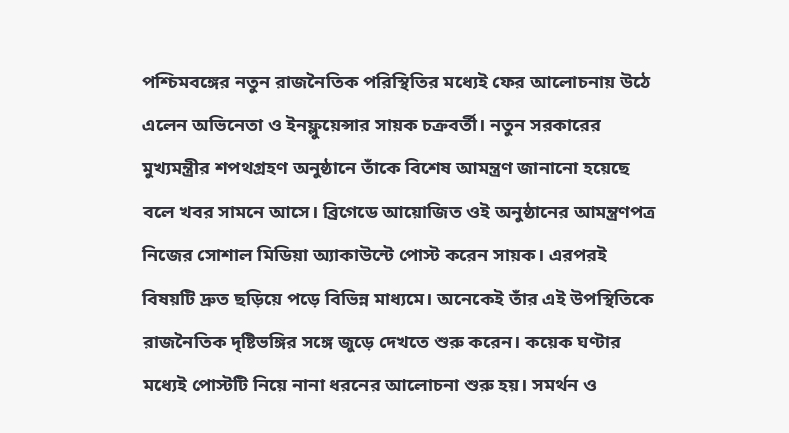পশ্চিমবঙ্গের নতুন রাজনৈতিক পরিস্থিতির মধ্যেই ফের আলোচনায় উঠে এলেন অভিনেতা ও ইনফ্লুয়েন্সার সায়ক চক্রবর্তী। নতুন সরকারের মুখ্যমন্ত্রীর শপথগ্রহণ অনুষ্ঠানে তাঁকে বিশেষ আমন্ত্রণ জানানো হয়েছে বলে খবর সামনে আসে। ব্রিগেডে আয়োজিত ওই অনুষ্ঠানের আমন্ত্রণপত্র নিজের সোশাল মিডিয়া অ্যাকাউন্টে পোস্ট করেন সায়ক। এরপরই বিষয়টি দ্রুত ছড়িয়ে পড়ে বিভিন্ন মাধ্যমে। অনেকেই তাঁর এই উপস্থিতিকে রাজনৈতিক দৃষ্টিভঙ্গির সঙ্গে জুড়ে দেখতে শুরু করেন। কয়েক ঘণ্টার মধ্যেই পোস্টটি নিয়ে নানা ধরনের আলোচনা শুরু হয়। সমর্থন ও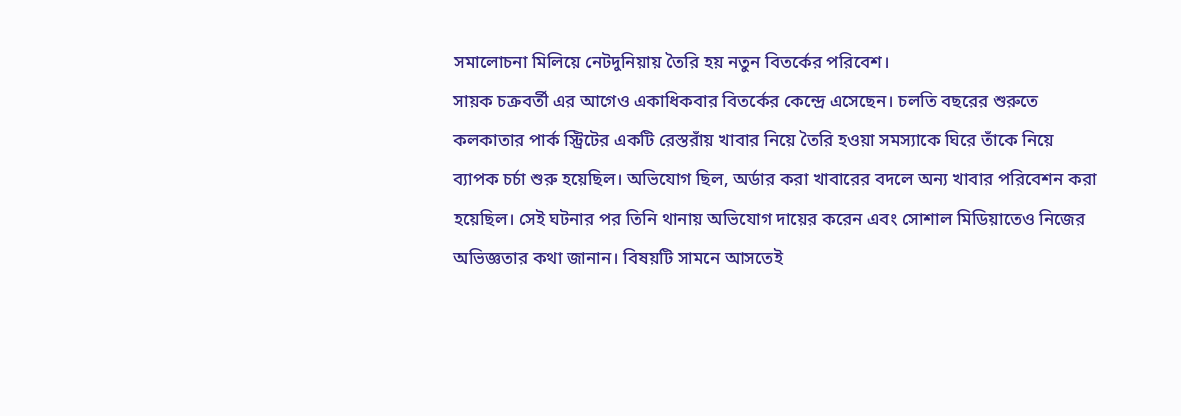সমালোচনা মিলিয়ে নেটদুনিয়ায় তৈরি হয় নতুন বিতর্কের পরিবেশ।
সায়ক চক্রবর্তী এর আগেও একাধিকবার বিতর্কের কেন্দ্রে এসেছেন। চলতি বছরের শুরুতে কলকাতার পার্ক স্ট্রিটের একটি রেস্তরাঁয় খাবার নিয়ে তৈরি হওয়া সমস্যাকে ঘিরে তাঁকে নিয়ে ব্যাপক চর্চা শুরু হয়েছিল। অভিযোগ ছিল, অর্ডার করা খাবারের বদলে অন্য খাবার পরিবেশন করা হয়েছিল। সেই ঘটনার পর তিনি থানায় অভিযোগ দায়ের করেন এবং সোশাল মিডিয়াতেও নিজের অভিজ্ঞতার কথা জানান। বিষয়টি সামনে আসতেই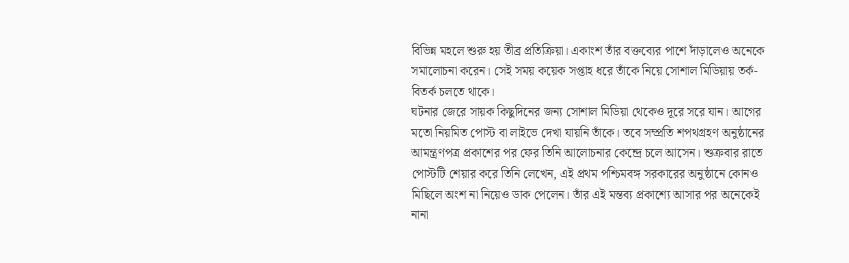বিভিন্ন মহলে শুরু হয় তীব্র প্রতিক্রিয়া। একাংশ তাঁর বক্তব্যের পাশে দাঁড়ালেও অনেকে সমালোচনা করেন। সেই সময় কয়েক সপ্তাহ ধরে তাঁকে নিয়ে সোশাল মিডিয়ায় তর্ক-বিতর্ক চলতে থাকে।
ঘটনার জেরে সায়ক কিছুদিনের জন্য সোশাল মিডিয়া থেকেও দূরে সরে যান। আগের মতো নিয়মিত পোস্ট বা লাইভে দেখা যায়নি তাঁকে। তবে সম্প্রতি শপথগ্রহণ অনুষ্ঠানের আমন্ত্রণপত্র প্রকাশের পর ফের তিনি আলোচনার কেন্দ্রে চলে আসেন। শুক্রবার রাতে পোস্টটি শেয়ার করে তিনি লেখেন, এই প্রথম পশ্চিমবঙ্গ সরকারের অনুষ্ঠানে কোনও মিছিলে অংশ না নিয়েও ডাক পেলেন। তাঁর এই মন্তব্য প্রকাশ্যে আসার পর অনেকেই নানা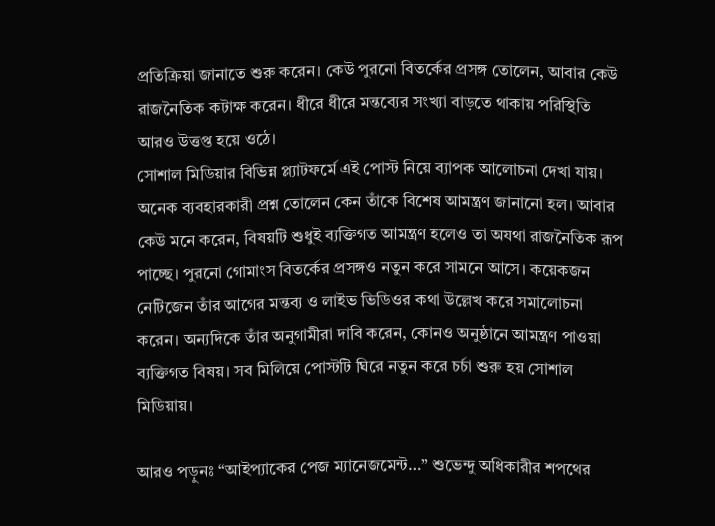প্রতিক্রিয়া জানাতে শুরু করেন। কেউ পুরনো বিতর্কের প্রসঙ্গ তোলেন, আবার কেউ রাজনৈতিক কটাক্ষ করেন। ধীরে ধীরে মন্তব্যের সংখ্যা বাড়তে থাকায় পরিস্থিতি আরও উত্তপ্ত হয়ে ওঠে।
সোশাল মিডিয়ার বিভিন্ন প্ল্যাটফর্মে এই পোস্ট নিয়ে ব্যাপক আলোচনা দেখা যায়। অনেক ব্যবহারকারী প্রশ্ন তোলেন কেন তাঁকে বিশেষ আমন্ত্রণ জানানো হল। আবার কেউ মনে করেন, বিষয়টি শুধুই ব্যক্তিগত আমন্ত্রণ হলেও তা অযথা রাজনৈতিক রূপ পাচ্ছে। পুরনো গোমাংস বিতর্কের প্রসঙ্গও নতুন করে সামনে আসে। কয়েকজন নেটিজেন তাঁর আগের মন্তব্য ও লাইভ ভিডিওর কথা উল্লেখ করে সমালোচনা করেন। অন্যদিকে তাঁর অনুগামীরা দাবি করেন, কোনও অনুষ্ঠানে আমন্ত্রণ পাওয়া ব্যক্তিগত বিষয়। সব মিলিয়ে পোস্টটি ঘিরে নতুন করে চর্চা শুরু হয় সোশাল মিডিয়ায়।

আরও পড়ুনঃ “আইপ্যাকের পেজ ম্যানেজমেন্ট…” শুভেন্দু অধিকারীর শপথের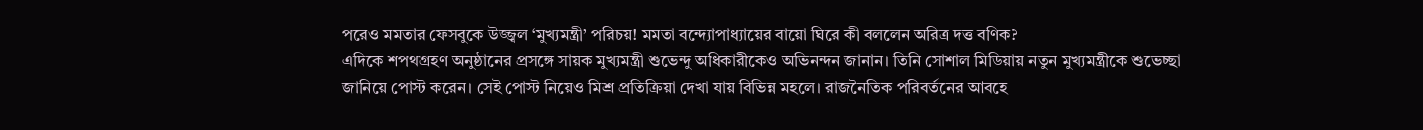পরেও মমতার ফেসবুকে উজ্জ্বল ‘মুখ্যমন্ত্রী’ পরিচয়! মমতা বন্দ্যোপাধ্যায়ের বায়ো ঘিরে কী বললেন অরিত্র দত্ত বণিক?
এদিকে শপথগ্রহণ অনুষ্ঠানের প্রসঙ্গে সায়ক মুখ্যমন্ত্রী শুভেন্দু অধিকারীকেও অভিনন্দন জানান। তিনি সোশাল মিডিয়ায় নতুন মুখ্যমন্ত্রীকে শুভেচ্ছা জানিয়ে পোস্ট করেন। সেই পোস্ট নিয়েও মিশ্র প্রতিক্রিয়া দেখা যায় বিভিন্ন মহলে। রাজনৈতিক পরিবর্তনের আবহে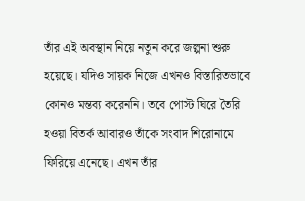তাঁর এই অবস্থান নিয়ে নতুন করে জল্পনা শুরু হয়েছে। যদিও সায়ক নিজে এখনও বিস্তারিতভাবে কোনও মন্তব্য করেননি। তবে পোস্ট ঘিরে তৈরি হওয়া বিতর্ক আবারও তাঁকে সংবাদ শিরোনামে ফিরিয়ে এনেছে। এখন তাঁর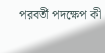পরবর্তী পদক্ষেপ কী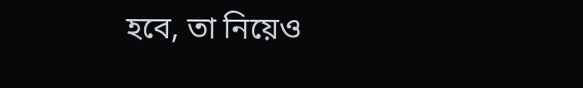হবে, তা নিয়েও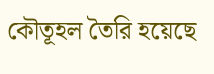কৌতূহল তৈরি হয়েছে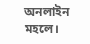অনলাইন মহলে।